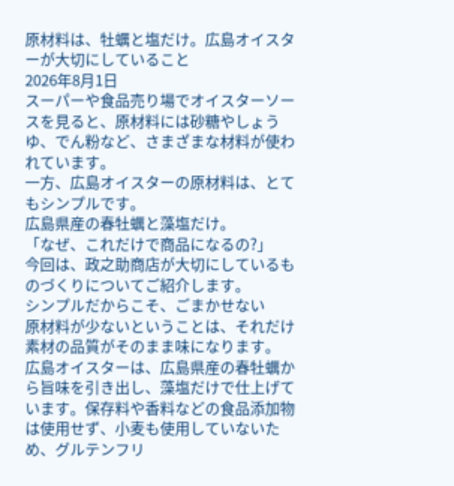原材料は、牡蠣と塩だけ。広島オイスターが大切にしていること
2026年8月1日
スーパーや食品売り場でオイスターソースを見ると、原材料には砂糖やしょうゆ、でん粉など、さまざまな材料が使われています。
一方、広島オイスターの原材料は、とてもシンプルです。
広島県産の春牡蠣と藻塩だけ。
「なぜ、これだけで商品になるの?」
今回は、政之助商店が大切にしているものづくりについてご紹介します。
シンプルだからこそ、ごまかせない
原材料が少ないということは、それだけ素材の品質がそのまま味になります。
広島オイスターは、広島県産の春牡蠣から旨味を引き出し、藻塩だけで仕上げています。保存料や香料などの食品添加物は使用せず、小麦も使用していないため、グルテンフリ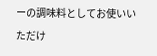ーの調味料としてお使いいただけ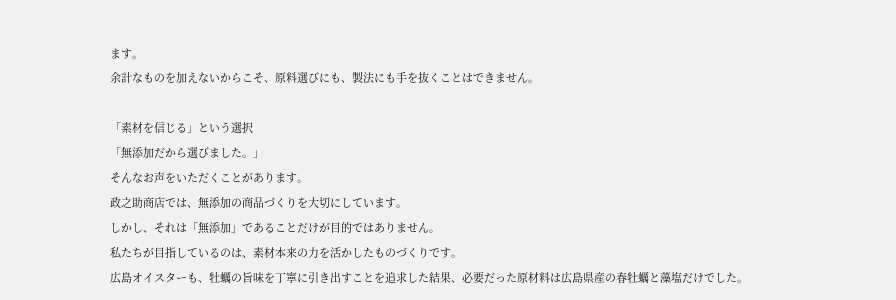ます。
余計なものを加えないからこそ、原料選びにも、製法にも手を抜くことはできません。

「素材を信じる」という選択
「無添加だから選びました。」
そんなお声をいただくことがあります。
政之助商店では、無添加の商品づくりを大切にしています。
しかし、それは「無添加」であることだけが目的ではありません。
私たちが目指しているのは、素材本来の力を活かしたものづくりです。
広島オイスターも、牡蠣の旨味を丁寧に引き出すことを追求した結果、必要だった原材料は広島県産の春牡蠣と藻塩だけでした。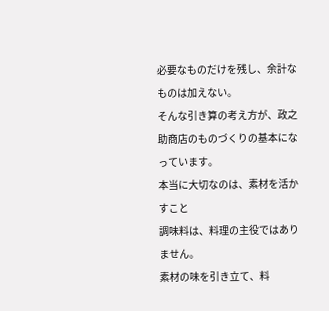必要なものだけを残し、余計なものは加えない。
そんな引き算の考え方が、政之助商店のものづくりの基本になっています。
本当に大切なのは、素材を活かすこと
調味料は、料理の主役ではありません。
素材の味を引き立て、料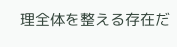理全体を整える存在だ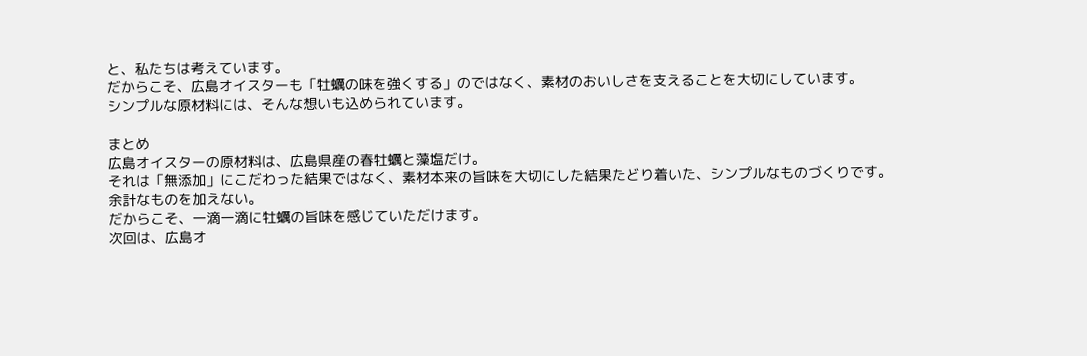と、私たちは考えています。
だからこそ、広島オイスターも「牡蠣の味を強くする」のではなく、素材のおいしさを支えることを大切にしています。
シンプルな原材料には、そんな想いも込められています。

まとめ
広島オイスターの原材料は、広島県産の春牡蠣と藻塩だけ。
それは「無添加」にこだわった結果ではなく、素材本来の旨味を大切にした結果たどり着いた、シンプルなものづくりです。
余計なものを加えない。
だからこそ、一滴一滴に牡蠣の旨味を感じていただけます。
次回は、広島オ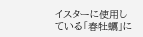イスターに使用している「春牡蠣」に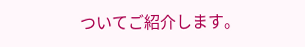ついてご紹介します。